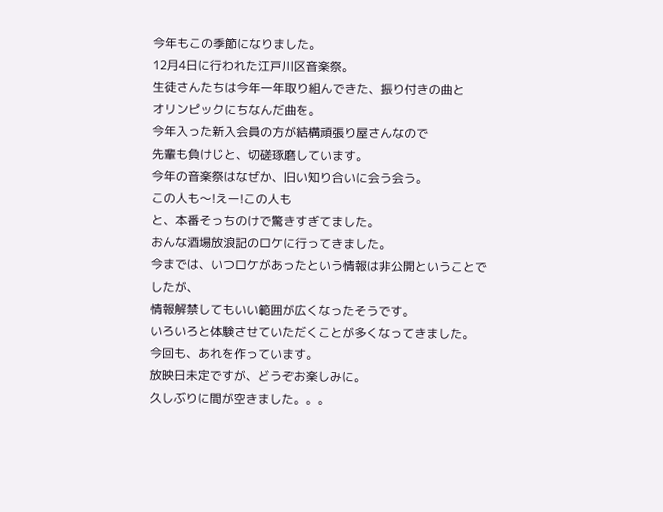今年もこの季節になりました。
12月4日に行われた江戸川区音楽祭。
生徒さんたちは今年一年取り組んできた、振り付きの曲と
オリンピックにちなんだ曲を。
今年入った新入会員の方が結構頑張り屋さんなので
先輩も負けじと、切磋琢磨しています。
今年の音楽祭はなぜか、旧い知り合いに会う会う。
この人も〜!えー!この人も
と、本番そっちのけで驚きすぎてました。
おんな酒場放浪記のロケに行ってきました。
今までは、いつロケがあったという情報は非公開ということでしたが、
情報解禁してもいい範囲が広くなったそうです。
いろいろと体験させていただくことが多くなってきました。
今回も、あれを作っています。
放映日未定ですが、どうぞお楽しみに。
久しぶりに間が空きました。。。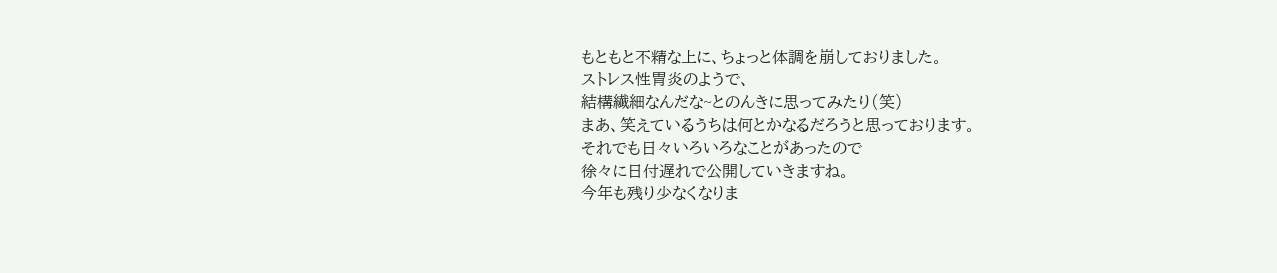もともと不精な上に、ちょっと体調を崩しておりました。
ストレス性胃炎のようで、
結構繊細なんだな~とのんきに思ってみたり(笑)
まあ、笑えているうちは何とかなるだろうと思っております。
それでも日々いろいろなことがあったので
徐々に日付遅れで公開していきますね。
今年も残り少なくなりま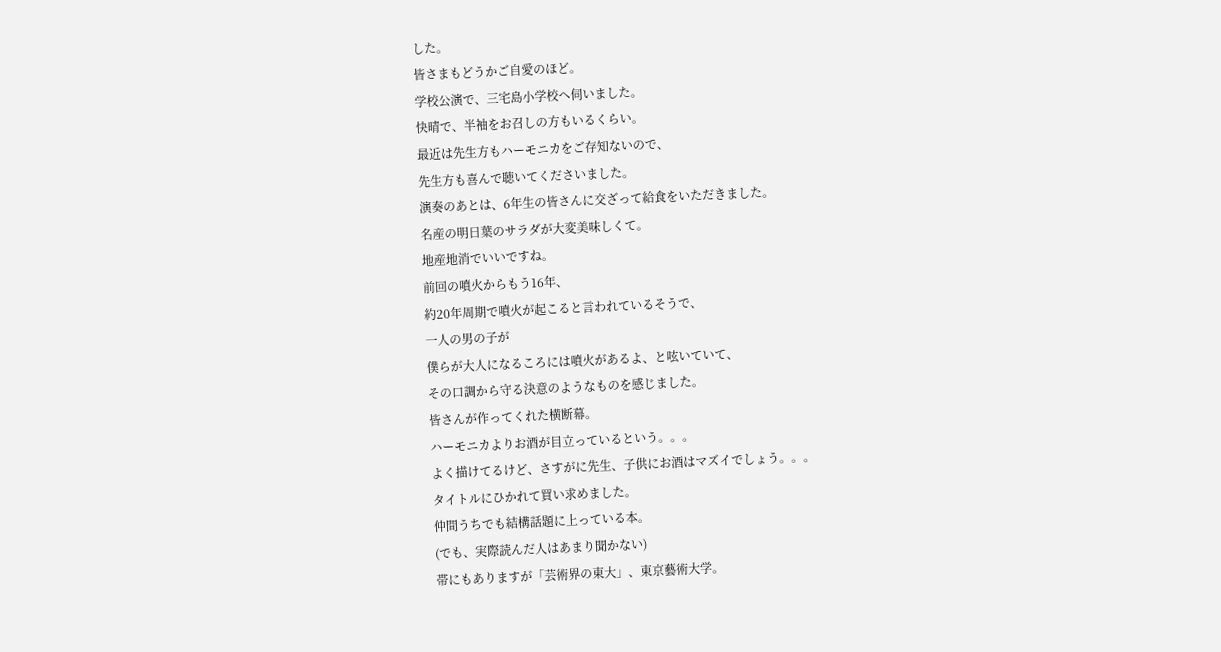した。
皆さまもどうかご自愛のほど。
学校公演で、三宅島小学校へ伺いました。
快晴で、半袖をお召しの方もいるくらい。
最近は先生方もハーモニカをご存知ないので、
先生方も喜んで聴いてくださいました。
演奏のあとは、6年生の皆さんに交ざって給食をいただきました。
名産の明日葉のサラダが大変美味しくて。
地産地消でいいですね。
前回の噴火からもう16年、
約20年周期で噴火が起こると言われているそうで、
一人の男の子が
僕らが大人になるころには噴火があるよ、と呟いていて、
その口調から守る決意のようなものを感じました。
皆さんが作ってくれた横断幕。
ハーモニカよりお酒が目立っているという。。。
よく描けてるけど、さすがに先生、子供にお酒はマズイでしょう。。。
タイトルにひかれて買い求めました。
仲間うちでも結構話題に上っている本。
(でも、実際読んだ人はあまり聞かない)
帯にもありますが「芸術界の東大」、東京藝術大学。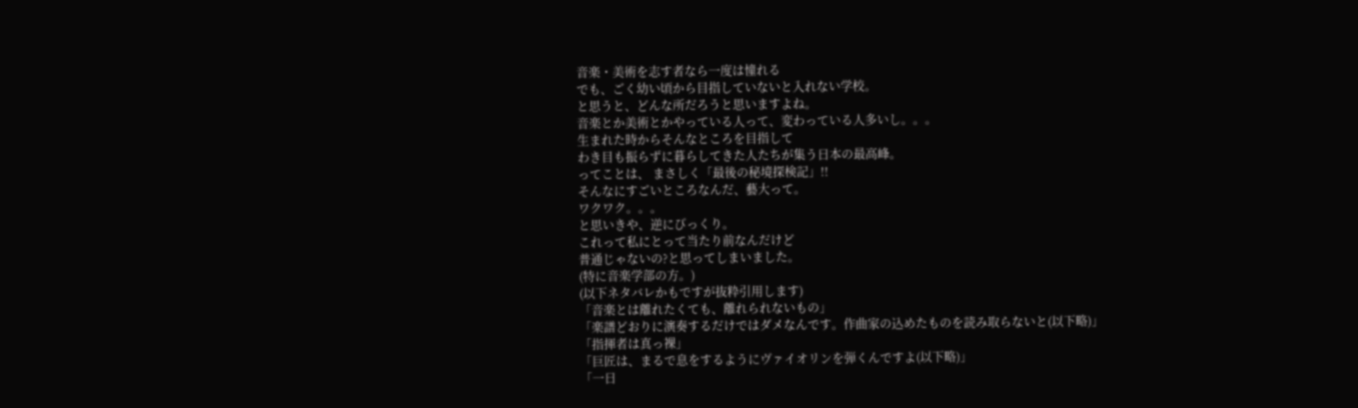音楽・美術を志す者なら一度は憧れる
でも、ごく幼い頃から目指していないと入れない学校。
と思うと、どんな所だろうと思いますよね。
音楽とか美術とかやっている人って、変わっている人多いし。。。
生まれた時からそんなところを目指して
わき目も振らずに暮らしてきた人たちが集う日本の最高峰。
ってことは、 まさしく「最後の秘境探検記」!!
そんなにすごいところなんだ、藝大って。
ワクワク。。。
と思いきや、逆にびっくり。
これって私にとって当たり前なんだけど
普通じゃないの?と思ってしまいました。
(特に音楽学部の方。)
(以下ネタバレかもですが抜粋引用します)
「音楽とは離れたくても、離れられないもの」
「楽譜どおりに演奏するだけではダメなんです。作曲家の込めたものを読み取らないと(以下略)」
「指揮者は真っ裸」
「巨匠は、まるで息をするようにヴァイオリンを弾くんですよ(以下略)」
「一日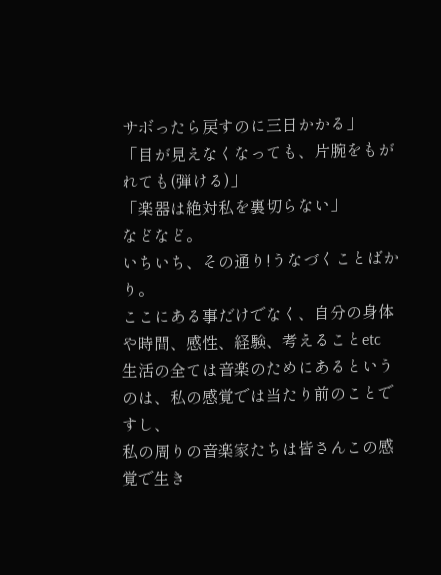サボったら戻すのに三日かかる」
「目が見えなくなっても、片腕をもがれても(弾ける)」
「楽器は絶対私を裏切らない」
などなど。
いちいち、その通り!うなづくことばかり。
ここにある事だけでなく、自分の身体や時間、感性、経験、考えることetc
生活の全ては音楽のためにあるというのは、私の感覚では当たり前のことですし、
私の周りの音楽家たちは皆さんこの感覚で生き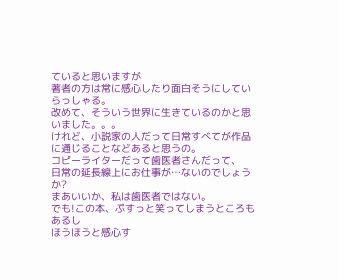ていると思いますが
著者の方は常に感心したり面白そうにしていらっしゃる。
改めて、そういう世界に生きているのかと思いました。。。
けれど、小説家の人だって日常すべてが作品に通じることなどあると思うの。
コピーライターだって歯医者さんだって、
日常の延長線上にお仕事が…ないのでしょうか?
まあいいか、私は歯医者ではない。
でも!この本、ぷすっと笑ってしまうところもあるし
ほうほうと感心す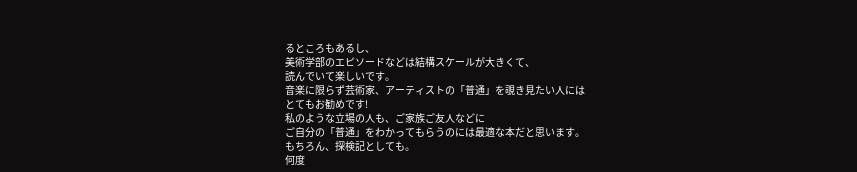るところもあるし、
美術学部のエピソードなどは結構スケールが大きくて、
読んでいて楽しいです。
音楽に限らず芸術家、アーティストの「普通」を覗き見たい人には
とてもお勧めです!
私のような立場の人も、ご家族ご友人などに
ご自分の「普通」をわかってもらうのには最適な本だと思います。
もちろん、探検記としても。
何度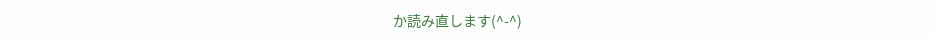か読み直します(^-^)